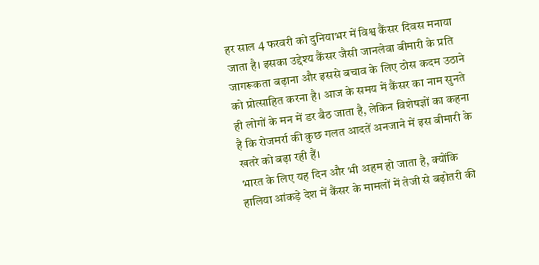हर साल 4 फरवरी को दुनियाभर में विश्व कैंसर दिवस मनाया जाता है। इसका उद्देश्य कैंसर जैसी जानलेवा बीमारी के प्रति जागरूकता बढ़ाना और इससे बचाव के लिए ठोस कदम उठाने को प्रोत्साहित करना है। आज के समय में कैंसर का नाम सुनते ही लोगों के मन में डर बैठ जाता है, लेकिन विशेषज्ञों का कहना है कि रोजमर्रा की कुछ गलत आदतें अनजाने में इस बीमारी के खतरे को बढ़ा रही हैं।
भारत के लिए यह दिन और भी अहम हो जाता है, क्योंकि हालिया आंकड़े देश में कैंसर के मामलों में तेजी से बढ़ोतरी की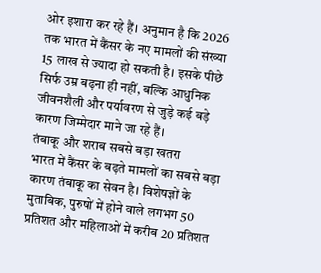ओर इशारा कर रहे हैं। अनुमान है कि 2026 तक भारत में कैंसर के नए मामलों की संख्या 15 लाख से ज्यादा हो सकती है। इसके पीछे सिर्फ उम्र बढ़ना ही नहीं, बल्कि आधुनिक जीवनशैली और पर्यावरण से जुड़े कई बड़े कारण जिम्मेदार माने जा रहे हैं।
तंबाकू और शराब सबसे बड़ा खतरा
भारत में कैंसर के बढ़ते मामलों का सबसे बड़ा कारण तंबाकू का सेवन है। विशेषज्ञों के मुताबिक, पुरुषों में होने वाले लगभग 50 प्रतिशत और महिलाओं में करीब 20 प्रतिशत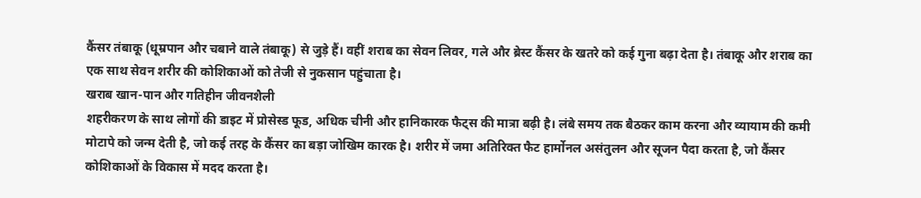कैंसर तंबाकू (धूम्रपान और चबाने वाले तंबाकू) से जुड़े हैं। वहीं शराब का सेवन लिवर, गले और ब्रेस्ट कैंसर के खतरे को कई गुना बढ़ा देता है। तंबाकू और शराब का एक साथ सेवन शरीर की कोशिकाओं को तेजी से नुकसान पहुंचाता है।
खराब खान-पान और गतिहीन जीवनशैली
शहरीकरण के साथ लोगों की डाइट में प्रोसेस्ड फूड, अधिक चीनी और हानिकारक फैट्स की मात्रा बढ़ी है। लंबे समय तक बैठकर काम करना और व्यायाम की कमी मोटापे को जन्म देती है, जो कई तरह के कैंसर का बड़ा जोखिम कारक है। शरीर में जमा अतिरिक्त फैट हार्मोनल असंतुलन और सूजन पैदा करता है, जो कैंसर कोशिकाओं के विकास में मदद करता है।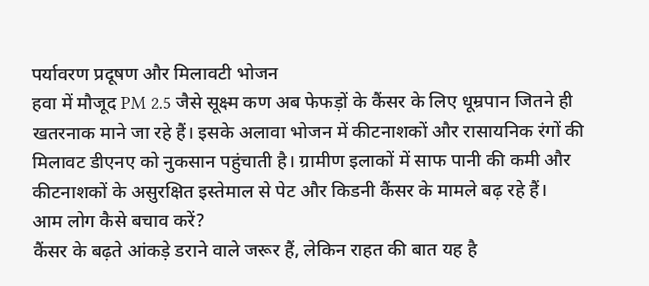पर्यावरण प्रदूषण और मिलावटी भोजन
हवा में मौजूद PM 2.5 जैसे सूक्ष्म कण अब फेफड़ों के कैंसर के लिए धूम्रपान जितने ही खतरनाक माने जा रहे हैं। इसके अलावा भोजन में कीटनाशकों और रासायनिक रंगों की मिलावट डीएनए को नुकसान पहुंचाती है। ग्रामीण इलाकों में साफ पानी की कमी और कीटनाशकों के असुरक्षित इस्तेमाल से पेट और किडनी कैंसर के मामले बढ़ रहे हैं।
आम लोग कैसे बचाव करें?
कैंसर के बढ़ते आंकड़े डराने वाले जरूर हैं, लेकिन राहत की बात यह है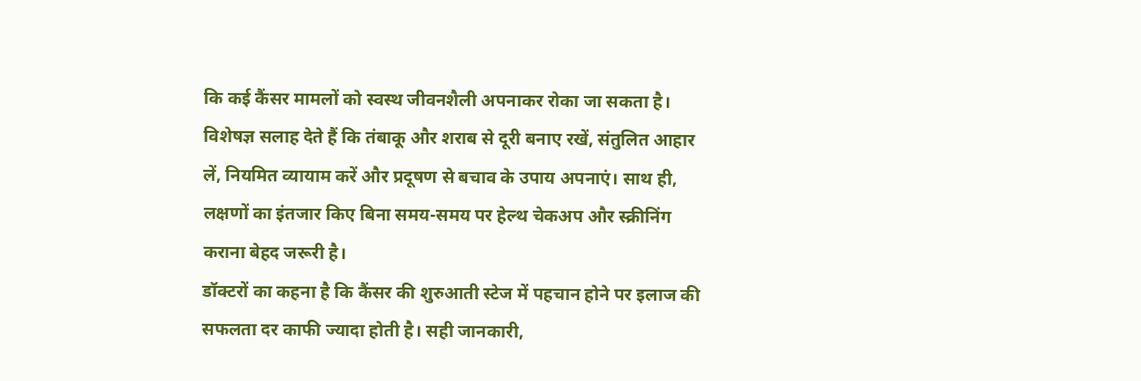कि कई कैंसर मामलों को स्वस्थ जीवनशैली अपनाकर रोका जा सकता है। विशेषज्ञ सलाह देते हैं कि तंबाकू और शराब से दूरी बनाए रखें, संतुलित आहार लें, नियमित व्यायाम करें और प्रदूषण से बचाव के उपाय अपनाएं। साथ ही, लक्षणों का इंतजार किए बिना समय-समय पर हेल्थ चेकअप और स्क्रीनिंग कराना बेहद जरूरी है।
डॉक्टरों का कहना है कि कैंसर की शुरुआती स्टेज में पहचान होने पर इलाज की सफलता दर काफी ज्यादा होती है। सही जानकारी,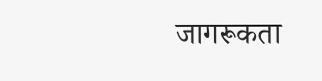जागरूकता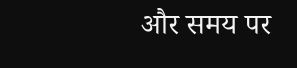और समय पर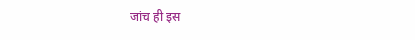जांच ही इस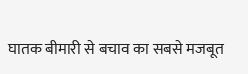घातक बीमारी से बचाव का सबसे मजबूत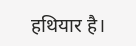हथियार है।